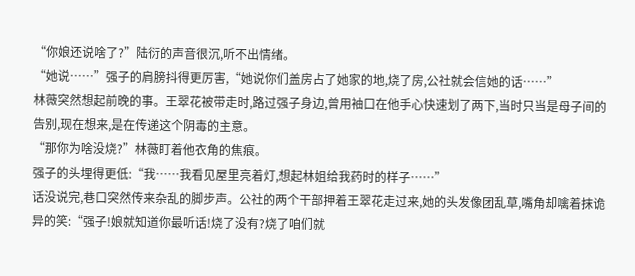“你娘还说啥了?”陆衍的声音很沉,听不出情绪。
“她说……”强子的肩膀抖得更厉害,“她说你们盖房占了她家的地,烧了房,公社就会信她的话……”
林薇突然想起前晚的事。王翠花被带走时,路过强子身边,曾用袖口在他手心快速划了两下,当时只当是母子间的告别,现在想来,是在传递这个阴毒的主意。
“那你为啥没烧?”林薇盯着他衣角的焦痕。
强子的头埋得更低:“我……我看见屋里亮着灯,想起林姐给我药时的样子……”
话没说完,巷口突然传来杂乱的脚步声。公社的两个干部押着王翠花走过来,她的头发像团乱草,嘴角却噙着抹诡异的笑:“强子!娘就知道你最听话!烧了没有?烧了咱们就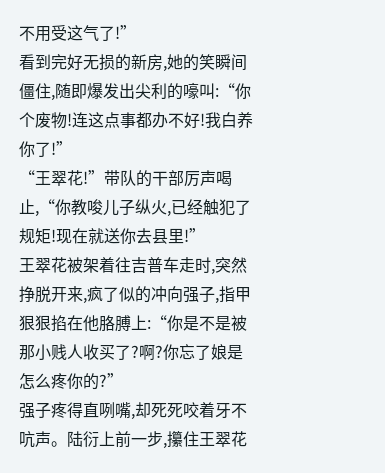不用受这气了!”
看到完好无损的新房,她的笑瞬间僵住,随即爆发出尖利的嚎叫:“你个废物!连这点事都办不好!我白养你了!”
“王翠花!”带队的干部厉声喝止,“你教唆儿子纵火,已经触犯了规矩!现在就送你去县里!”
王翠花被架着往吉普车走时,突然挣脱开来,疯了似的冲向强子,指甲狠狠掐在他胳膊上:“你是不是被那小贱人收买了?啊?你忘了娘是怎么疼你的?”
强子疼得直咧嘴,却死死咬着牙不吭声。陆衍上前一步,攥住王翠花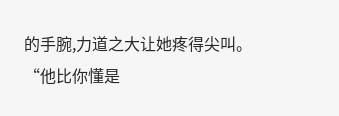的手腕,力道之大让她疼得尖叫。
“他比你懂是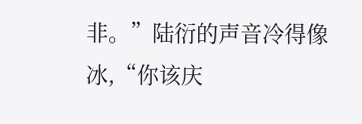非。”陆衍的声音冷得像冰,“你该庆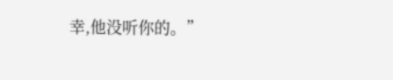幸,他没听你的。”